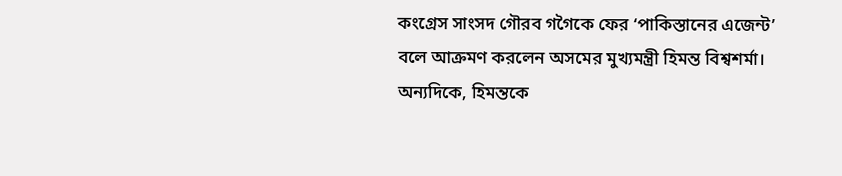কংগ্রেস সাংসদ গৌরব গগৈকে ফের ‘পাকিস্তানের এজেন্ট’ বলে আক্রমণ করলেন অসমের মুখ্যমন্ত্রী হিমন্ত বিশ্বশর্মা। অন্যদিকে, হিমন্তকে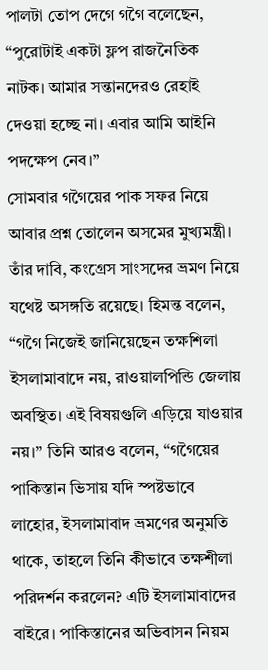পালটা তোপ দেগে গগৈ বলেছেন, “পুরোটাই একটা ফ্লপ রাজনৈতিক নাটক। আমার সন্তানদেরও রেহাই দেওয়া হচ্ছে না। এবার আমি আইনি পদক্ষেপ নেব।”
সোমবার গগৈয়ের পাক সফর নিয়ে আবার প্রশ্ন তোলেন অসমের মুখ্যমন্ত্রী। তাঁর দাবি, কংগ্রেস সাংসদের ভ্রমণ নিয়ে যথেষ্ট অসঙ্গতি রয়েছে। হিমন্ত বলেন, “গগৈ নিজেই জানিয়েছেন তক্ষশিলা ইসলামাবাদে নয়, রাওয়ালপিন্ডি জেলায় অবস্থিত। এই বিষয়গুলি এড়িয়ে যাওয়ার নয়।” তিনি আরও বলেন, “গগৈয়ের পাকিস্তান ভিসায় যদি স্পষ্টভাবে লাহোর, ইসলামাবাদ ভ্রমণের অনুমতি থাকে, তাহলে তিনি কীভাবে তক্ষশীলা পরিদর্শন করলেন? এটি ইসলামাবাদের বাইরে। পাকিস্তানের অভিবাসন নিয়ম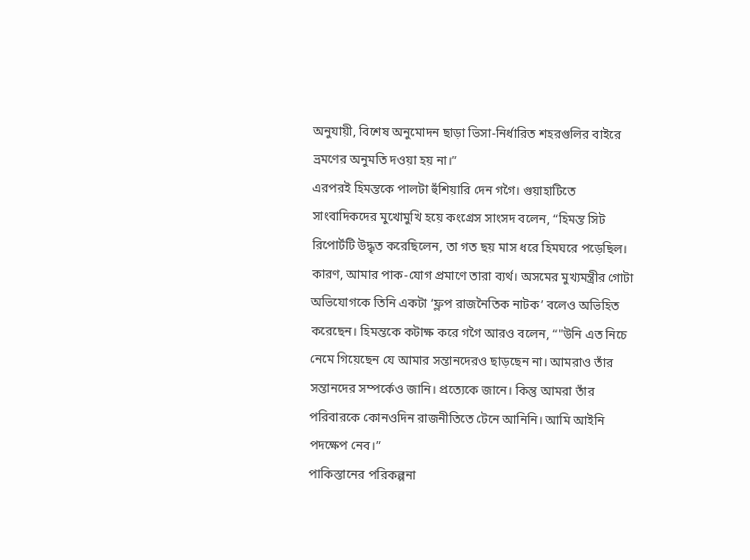অনুযায়ী, বিশেষ অনুমোদন ছাড়া ভিসা-নির্ধারিত শহরগুলির বাইরে ভ্রমণের অনুমতি দওয়া হয় না।”
এরপরই হিমন্তকে পালটা হুঁশিয়ারি দেন গগৈ। গুয়াহাটিতে সাংবাদিকদের মুখোমুখি হয়ে কংগ্রেস সাংসদ বলেন, “হিমন্ত সিট রিপোর্টটি উদ্ধৃত করেছিলেন, তা গত ছয় মাস ধরে হিমঘরে পড়েছিল। কারণ, আমার পাক-যোগ প্রমাণে তারা ব্যর্থ। অসমের মুখ্যমন্ত্রীর গোটা অভিযোগকে তিনি একটা ‘ফ্লপ রাজনৈতিক নাটক’ বলেও অভিহিত করেছেন। হিমন্তকে কটাক্ষ করে গগৈ আরও বলেন, “"উনি এত নিচে নেমে গিয়েছেন যে আমার সন্তানদেরও ছাড়ছেন না। আমরাও তাঁর সন্তানদের সম্পর্কেও জানি। প্রত্যেকে জানে। কিন্তু আমরা তাঁর পরিবারকে কোনওদিন রাজনীতিতে টেনে আনিনি। আমি আইনি পদক্ষেপ নেব।”
পাকিস্তানের পরিকল্পনা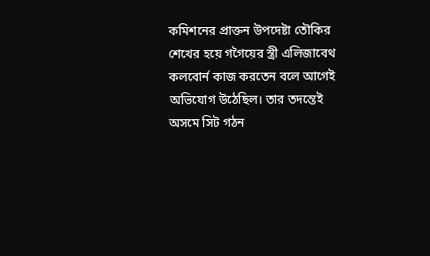কমিশনের প্রাক্তন উপদেষ্টা তৌকির শেখের হয়ে গগৈয়ের স্ত্রী এলিজাবেথ কলবোর্ন কাজ করতেন বলে আগেই অভিযোগ উঠেছিল। তার তদন্তেই অসমে সিট গঠন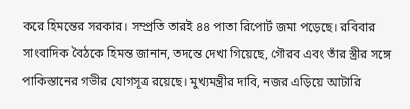করে হিমন্তের সরকার। সম্প্রতি তারই ৪৪ পাতা রিপোর্ট জমা পড়েছে। রবিবার সাংবাদিক বৈঠকে হিমন্ত জানান, তদন্তে দেখা গিয়েছে, গৌরব এবং তাঁর স্ত্রীর সঙ্গে পাকিস্তানের গভীর যোগসূত্র রয়েছে। মুখ্যমন্ত্রীর দাবি, নজর এড়িয়ে আটারি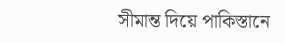সীমান্ত দিয়ে পাকিস্তানে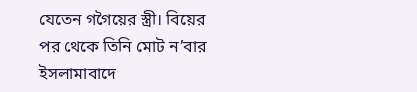যেতেন গগৈয়ের স্ত্রী। বিয়ের পর থেকে তিনি মোট ন’বার ইসলামাবাদে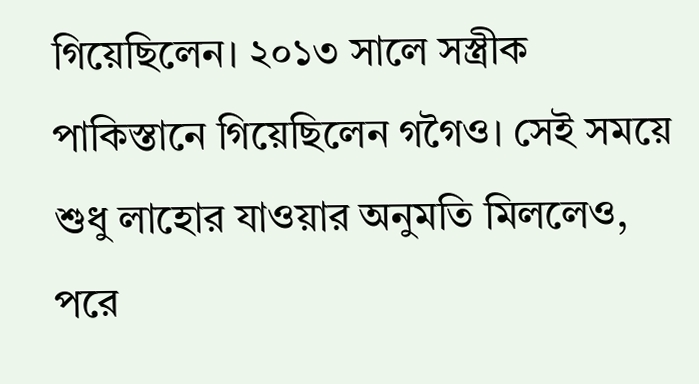গিয়েছিলেন। ২০১৩ সালে সস্ত্রীক পাকিস্তানে গিয়েছিলেন গগৈও। সেই সময়ে শুধু লাহোর যাওয়ার অনুমতি মিললেও, পরে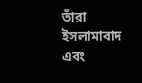তাঁরা ইসলামাবাদ এবং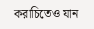করাচিতেও যান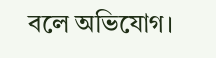বলে অভিযোগ।